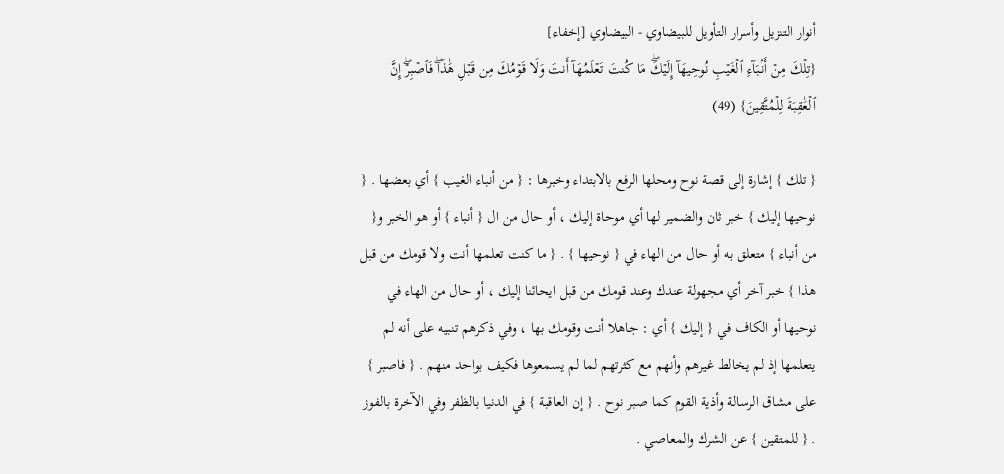أنوار التنزيل وأسرار التأويل للبيضاوي - البيضاوي [إخفاء]
{تِلۡكَ مِنۡ أَنۢبَآءِ ٱلۡغَيۡبِ نُوحِيهَآ إِلَيۡكَۖ مَا كُنتَ تَعۡلَمُهَآ أَنتَ وَلَا قَوۡمُكَ مِن قَبۡلِ هَٰذَاۖ فَٱصۡبِرۡۖ إِنَّ ٱلۡعَٰقِبَةَ لِلۡمُتَّقِينَ} (49)

{ تلك } إشارة إلى قصة نوح ومحلها الرفع بالابتداء وخبرها : { من أنباء الغيب } أي بعضها . { نوحيها إليك } خبر ثان والضمير لها أي موحاة إليك ، أو حال من ال { أنباء } أو هو الخبر و{ من أنباء } متعلق به أو حال من الهاء في { نوحيها } . { ما كنت تعلمها أنت ولا قومك من قبل هذا } خبر آخر أي مجهولة عندك وعند قومك من قبل ايحائنا إليك ، أو حال من الهاء في نوحيها أو الكاف في { إليك } أي : جاهلا أنت وقومك بها ، وفي ذكرهم تنبيه على أنه لم يتعلمها إذ لم يخالط غيرهم وأنهم مع كثرتهم لما لم يسمعوها فكيف بواحد منهم . { فاصبر } على مشاق الرسالة وأذية القوم كما صبر نوح . { إن العاقبة } في الدنيا بالظفر وفي الآخرة بالفوز . { للمتقين } عن الشرك والمعاصي .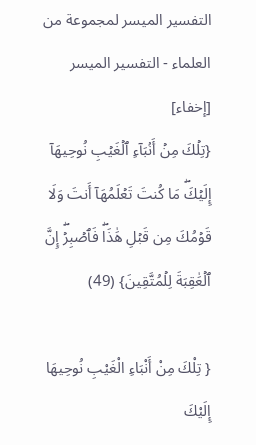التفسير الميسر لمجموعة من العلماء - التفسير الميسر [إخفاء]
{تِلۡكَ مِنۡ أَنۢبَآءِ ٱلۡغَيۡبِ نُوحِيهَآ إِلَيۡكَۖ مَا كُنتَ تَعۡلَمُهَآ أَنتَ وَلَا قَوۡمُكَ مِن قَبۡلِ هَٰذَاۖ فَٱصۡبِرۡۖ إِنَّ ٱلۡعَٰقِبَةَ لِلۡمُتَّقِينَ} (49)

{ تِلْكَ مِنْ أَنْبَاءِ الْغَيْبِ نُوحِيهَا إِلَيْكَ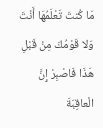مَا كُنتَ تَعْلَمُهَا أَنْتَ وَلا قَوْمُكَ مِنْ قَبْلِ هَذَا فَاصْبِرْ إِنَّ الْعاقِبَةَ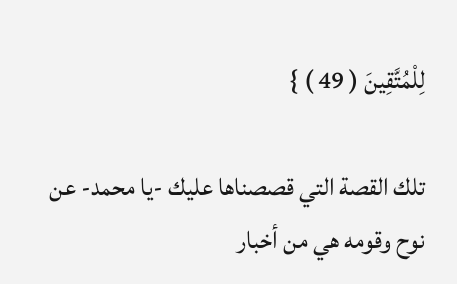لِلْمُتَّقِينَ ( 49 ) }

تلك القصة التي قصصناها عليك -يا محمد- عن نوح وقومه هي من أخبار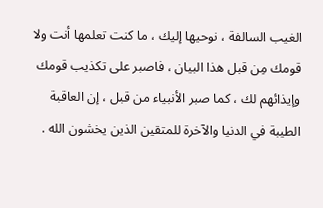الغيب السالفة ، نوحيها إليك ، ما كنت تعلمها أنت ولا قومك مِن قبل هذا البيان ، فاصبر على تكذيب قومك وإيذائهم لك ، كما صبر الأنبياء من قبل ، إن العاقبة الطيبة في الدنيا والآخرة للمتقين الذين يخشون الله .